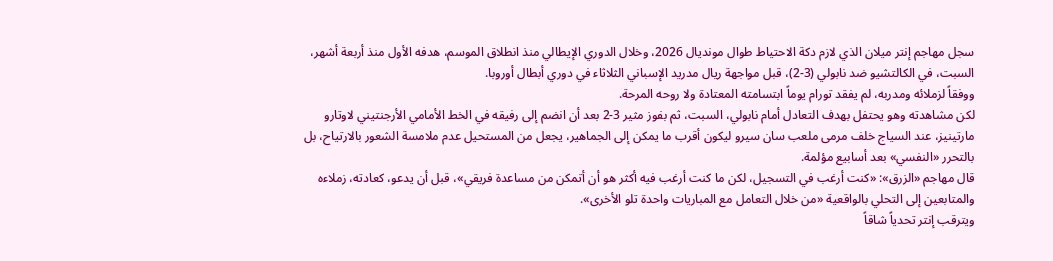سجل مهاجم إنتر ميلان الذي لازم دكة الاحتياط طوال مونديال 2026، وخلال الدوري الإيطالي منذ انطلاق الموسم، هدفه الأول منذ أربعة أشهر، السبت، في الكالتشيو ضد نابولي (3-2)، قبل مواجهة ريال مدريد الإسباني الثلاثاء في دوري أبطال أوروبا.
ووفقاً لزملائه ومدربه، لم يفقد تورام يوماً ابتسامته المعتادة ولا روحه المرحة.
لكن مشاهدته وهو يحتفل بهدف التعادل أمام نابولي، السبت، ثم بفوز مثير 3-2 بعد أن انضم إلى رفيقه في الخط الأمامي الأرجنتيني لاوتارو مارتينيز، عند السياج خلف مرمى ملعب سان سيرو ليكون أقرب ما يمكن إلى الجماهير، يجعل من المستحيل عدم ملامسة الشعور بالارتياح، بل بالتحرر «النفسي» بعد أسابيع مؤلمة.
قال مهاجم «الزرق»: «كنت أرغب في التسجيل، لكن ما كنت أرغب فيه أكثر هو أن أتمكن من مساعدة فريقي»، قبل أن يدعو، كعادته، زملاءه والمتابعين إلى التحلي بالواقعية «من خلال التعامل مع المباريات واحدة تلو الأخرى».
ويترقب إنتر تحدياً شاقاً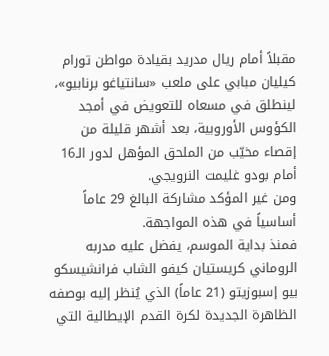مقبلاً أمام ريال مدريد بقيادة مواطن تورام كيليان مبابي على ملعب «سانتياغو برنابيو»، لينطلق في مسعاه للتعويض في أمجد الكؤوس الأوروبية، بعد أشهر قليلة من إقصاء مخيّب من الملحق المؤهل لدور الـ16 أمام بودو غليمت النرويجي.
ومن غير المؤكد مشاركة البالغ 29 عاماً أساسياً في هذه المواجهة.
فمنذ بداية الموسم، يفضل عليه مدربه الروماني كريستيان كيفو الشاب فرانشيسكو بيو إسبوزيتو (21 عاماً) الذي يُنظر إليه بوصفه الظاهرة الجديدة لكرة القدم الإيطالية التي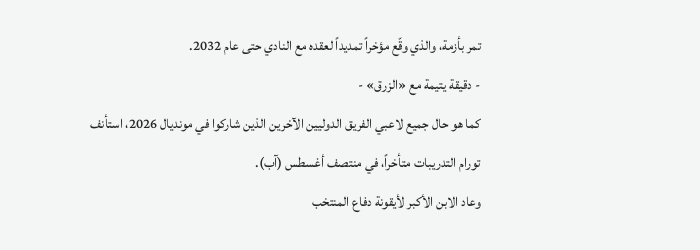تمر بأزمة، والذي وقّع مؤخراً تمديداً لعقده مع النادي حتى عام 2032.
- دقيقة يتيمة مع «الزرق» -
كما هو حال جميع لاعبي الفريق الدوليين الآخرين الذين شاركوا في مونديال 2026، استأنف تورام التدريبات متأخراً، في منتصف أغسطس (آب).
وعاد الابن الأكبر لأيقونة دفاع المنتخب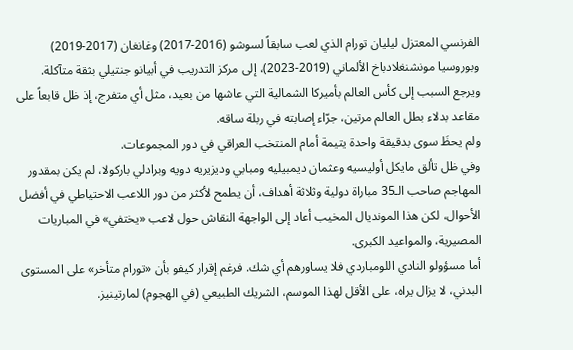الفرنسي المعتزل ليليان تورام الذي لعب سابقاً لسوشو (2016-2017) وغانغان (2017-2019) وبوروسيا مونشنغلادباخ الألماني (2019-2023)، إلى مركز التدريب في أبيانو جنتيلي بثقة متآكلة.
ويرجع السبب إلى كأس العالم بأميركا الشمالية التي عاشها من بعيد، مثل أي متفرج، إذ ظل قابعاً على مقاعد بدلاء بطل العالم مرتين، جرّاء إصابته في ربلة ساقه.
ولم يحظَ سوى بدقيقة واحدة يتيمة أمام المنتخب العراقي في دور المجموعات.
وفي ظل تألق مايكل أوليسيه وعثمان ديمبيليه ومبابي وديزيريه دويه وبرادلي باركولا، لم يكن بمقدور المهاجم صاحب الـ35 مباراة دولية وثلاثة أهداف، أن يطمح لأكثر من دور اللاعب الاحتياطي في أفضل الأحوال، لكن هذا المونديال المخيب أعاد إلى الواجهة النقاش حول لاعب «يختفي» في المباريات المصيرية، والمواعيد الكبرى.
أما مسؤولو النادي اللومباردي فلا يساورهم أي شك. فرغم إقرار كيفو بأن «تورام متأخر» على المستوى البدني، لا يزال يراه، على الأقل لهذا الموسم، الشريك الطبيعي (في الهجوم) لمارتينيز.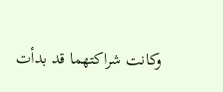وكانت شراكتهما قد بدأت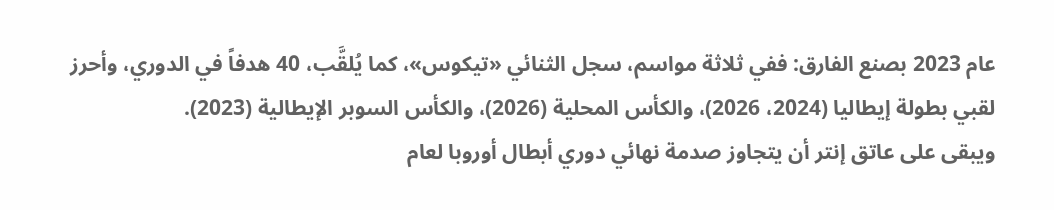عام 2023 بصنع الفارق: ففي ثلاثة مواسم، سجل الثنائي «تيكوس»، كما يُلقَّب، 40 هدفاً في الدوري، وأحرز لقبي بطولة إيطاليا (2024، 2026)، والكأس المحلية (2026)، والكأس السوبر الإيطالية (2023).
ويبقى على عاتق إنتر أن يتجاوز صدمة نهائي دوري أبطال أوروبا لعام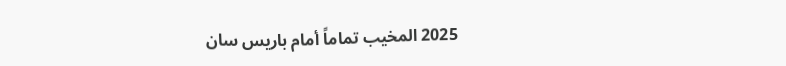2025 المخيب تماماً أمام باريس سان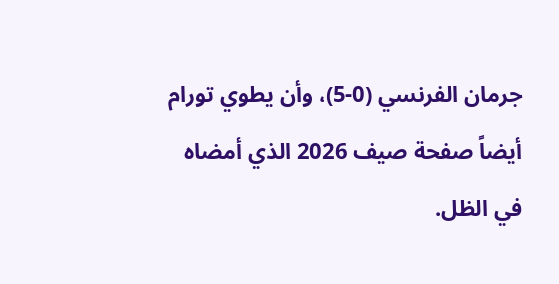جرمان الفرنسي (0-5)، وأن يطوي تورام أيضاً صفحة صيف 2026 الذي أمضاه في الظل.